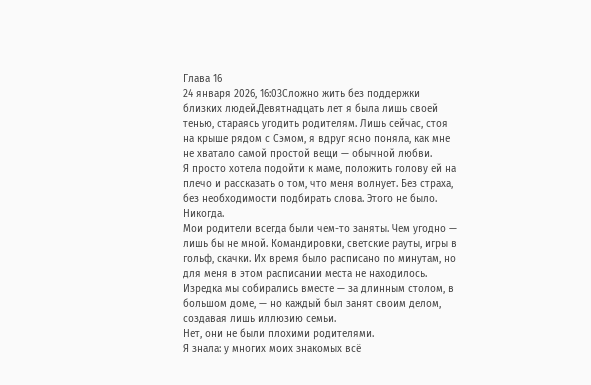Глава 16
24 января 2026, 16:03Сложно жить без поддержки близких людей.Девятнадцать лет я была лишь своей тенью, стараясь угодить родителям. Лишь сейчас, стоя на крыше рядом с Сэмом, я вдруг ясно поняла, как мне не хватало самой простой вещи — обычной любви.
Я просто хотела подойти к маме, положить голову ей на плечо и рассказать о том, что меня волнует. Без страха, без необходимости подбирать слова. Этого не было. Никогда.
Мои родители всегда были чем-то заняты. Чем угодно — лишь бы не мной. Командировки, светские рауты, игры в гольф, скачки. Их время было расписано по минутам, но для меня в этом расписании места не находилось. Изредка мы собирались вместе — за длинным столом, в большом доме, — но каждый был занят своим делом, создавая лишь иллюзию семьи.
Нет, они не были плохими родителями.
Я знала: у многих моих знакомых всё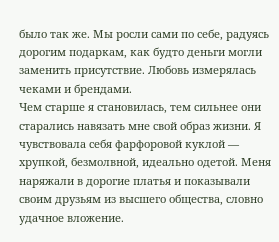было так же. Мы росли сами по себе, радуясь дорогим подаркам, как будто деньги могли заменить присутствие. Любовь измерялась чеками и брендами.
Чем старше я становилась, тем сильнее они старались навязать мне свой образ жизни. Я чувствовала себя фарфоровой куклой — хрупкой, безмолвной, идеально одетой. Меня наряжали в дорогие платья и показывали своим друзьям из высшего общества, словно удачное вложение.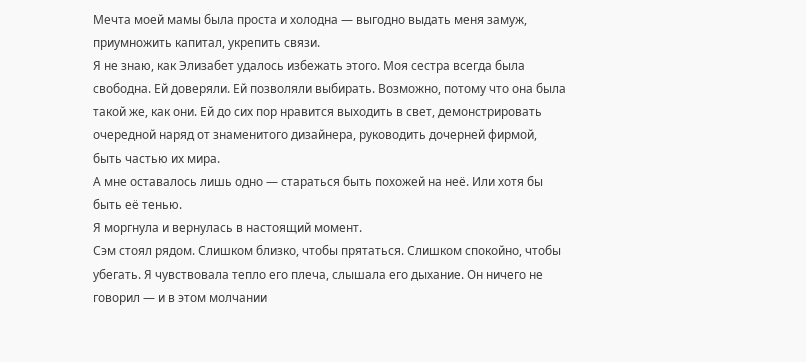Мечта моей мамы была проста и холодна — выгодно выдать меня замуж, приумножить капитал, укрепить связи.
Я не знаю, как Элизабет удалось избежать этого. Моя сестра всегда была свободна. Ей доверяли. Ей позволяли выбирать. Возможно, потому что она была такой же, как они. Ей до сих пор нравится выходить в свет, демонстрировать очередной наряд от знаменитого дизайнера, руководить дочерней фирмой, быть частью их мира.
А мне оставалось лишь одно — стараться быть похожей на неё. Или хотя бы быть её тенью.
Я моргнула и вернулась в настоящий момент.
Сэм стоял рядом. Слишком близко, чтобы прятаться. Слишком спокойно, чтобы убегать. Я чувствовала тепло его плеча, слышала его дыхание. Он ничего не говорил — и в этом молчании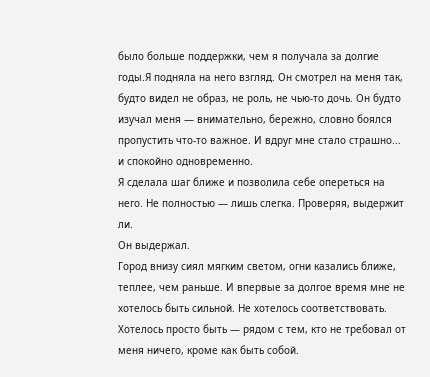было больше поддержки, чем я получала за долгие годы.Я подняла на него взгляд. Он смотрел на меня так, будто видел не образ, не роль, не чью-то дочь. Он будто изучал меня — внимательно, бережно, словно боялся пропустить что-то важное. И вдруг мне стало страшно... и спокойно одновременно.
Я сделала шаг ближе и позволила себе опереться на него. Не полностью — лишь слегка. Проверяя, выдержит ли.
Он выдержал.
Город внизу сиял мягким светом, огни казались ближе, теплее, чем раньше. И впервые за долгое время мне не хотелось быть сильной. Не хотелось соответствовать. Хотелось просто быть — рядом с тем, кто не требовал от меня ничего, кроме как быть собой.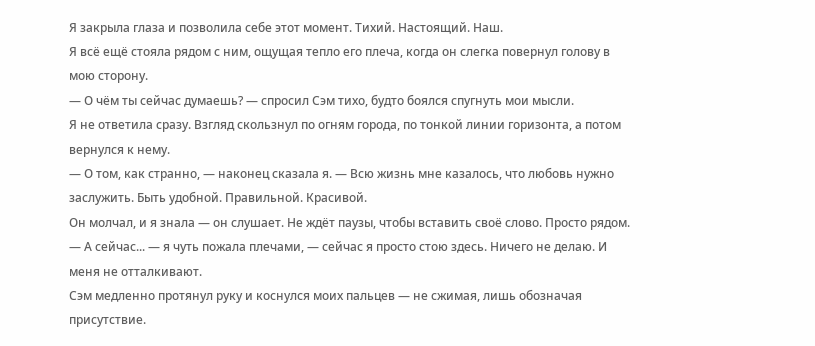Я закрыла глаза и позволила себе этот момент. Тихий. Настоящий. Наш.
Я всё ещё стояла рядом с ним, ощущая тепло его плеча, когда он слегка повернул голову в мою сторону.
— О чём ты сейчас думаешь? — спросил Сэм тихо, будто боялся спугнуть мои мысли.
Я не ответила сразу. Взгляд скользнул по огням города, по тонкой линии горизонта, а потом вернулся к нему.
— О том, как странно, — наконец сказала я. — Всю жизнь мне казалось, что любовь нужно заслужить. Быть удобной. Правильной. Красивой.
Он молчал, и я знала — он слушает. Не ждёт паузы, чтобы вставить своё слово. Просто рядом.
— А сейчас... — я чуть пожала плечами, — сейчас я просто стою здесь. Ничего не делаю. И меня не отталкивают.
Сэм медленно протянул руку и коснулся моих пальцев — не сжимая, лишь обозначая присутствие.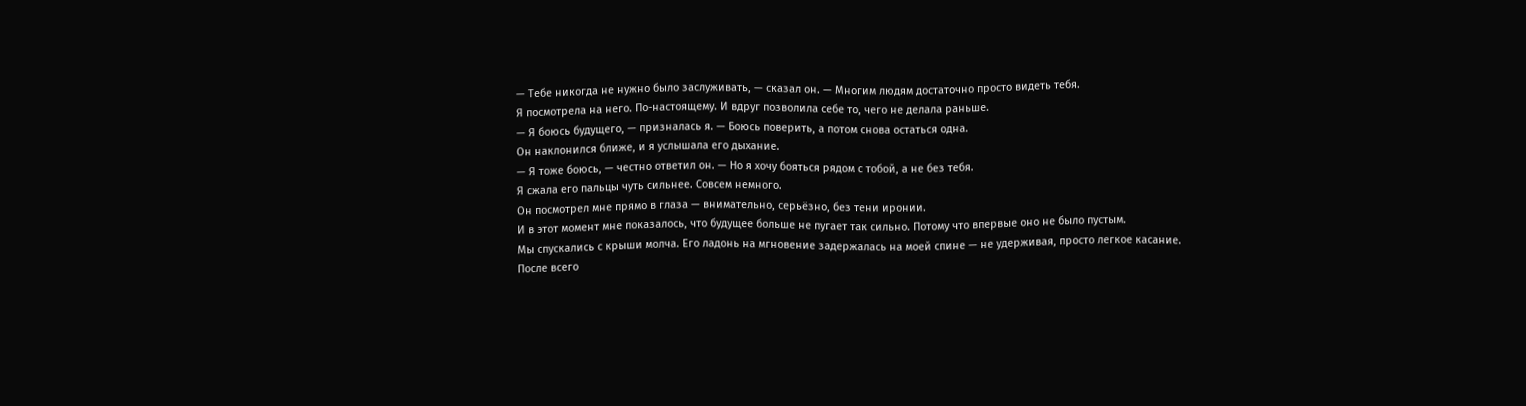— Тебе никогда не нужно было заслуживать, — сказал он. — Многим людям достаточно просто видеть тебя.
Я посмотрела на него. По-настоящему. И вдруг позволила себе то, чего не делала раньше.
— Я боюсь будущего, — призналась я. — Боюсь поверить, а потом снова остаться одна.
Он наклонился ближе, и я услышала его дыхание.
— Я тоже боюсь, — честно ответил он. — Но я хочу бояться рядом с тобой, а не без тебя.
Я сжала его пальцы чуть сильнее. Совсем немного.
Он посмотрел мне прямо в глаза — внимательно, серьёзно, без тени иронии.
И в этот момент мне показалось, что будущее больше не пугает так сильно. Потому что впервые оно не было пустым.
Мы спускались с крыши молча. Его ладонь на мгновение задержалась на моей спине — не удерживая, просто легкое касание. После всего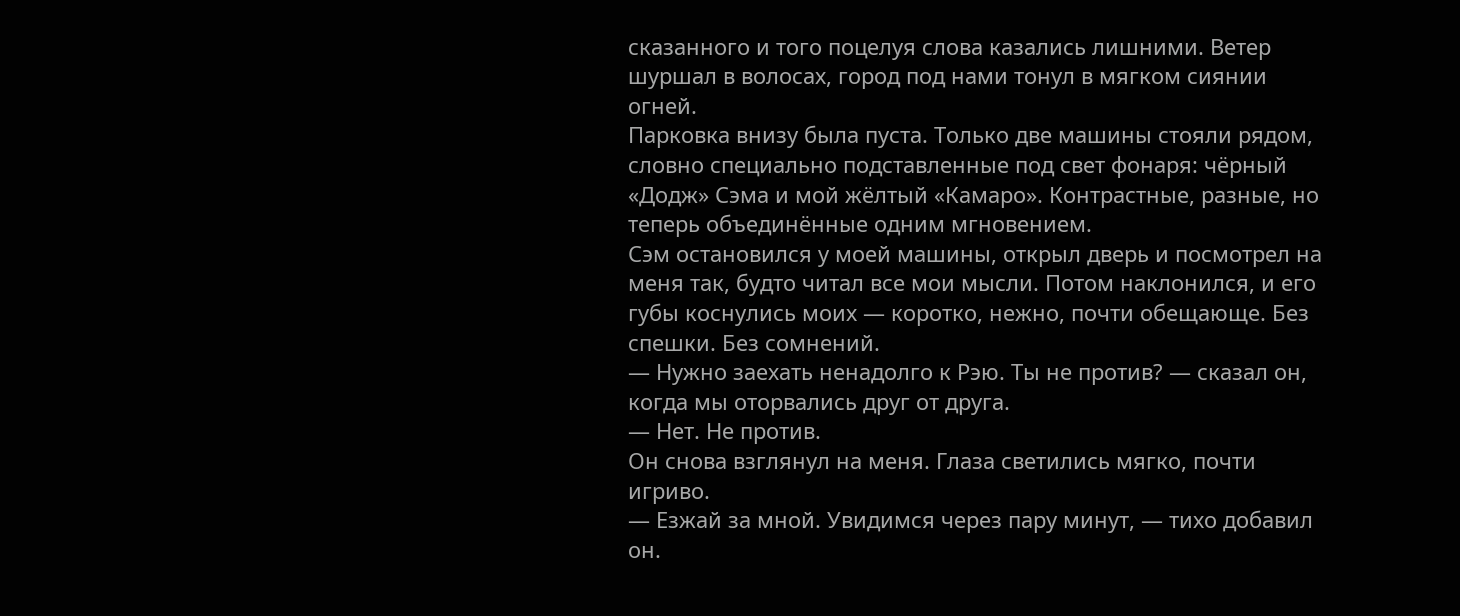сказанного и того поцелуя слова казались лишними. Ветер шуршал в волосах, город под нами тонул в мягком сиянии огней.
Парковка внизу была пуста. Только две машины стояли рядом, словно специально подставленные под свет фонаря: чёрный «Додж» Сэма и мой жёлтый «Камаро». Контрастные, разные, но теперь объединённые одним мгновением.
Сэм остановился у моей машины, открыл дверь и посмотрел на меня так, будто читал все мои мысли. Потом наклонился, и его губы коснулись моих — коротко, нежно, почти обещающе. Без спешки. Без сомнений.
— Нужно заехать ненадолго к Рэю. Ты не против? — сказал он, когда мы оторвались друг от друга.
— Нет. Не против.
Он снова взглянул на меня. Глаза светились мягко, почти игриво.
— Езжай за мной. Увидимся через пару минут, — тихо добавил он.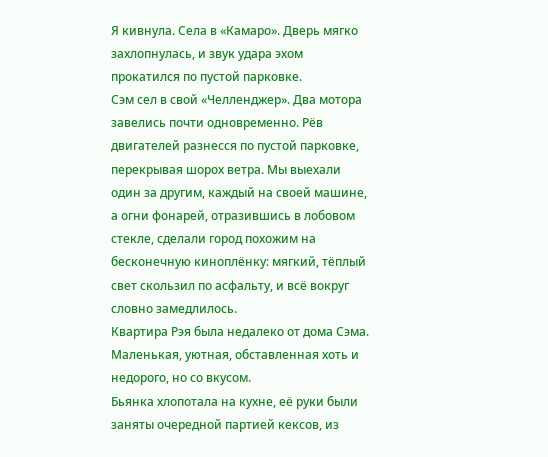Я кивнула. Села в «Камаро». Дверь мягко захлопнулась, и звук удара эхом прокатился по пустой парковке.
Сэм сел в свой «Челленджер». Два мотора завелись почти одновременно. Рёв двигателей разнесся по пустой парковке, перекрывая шорох ветра. Мы выехали один за другим, каждый на своей машине, а огни фонарей, отразившись в лобовом стекле, сделали город похожим на бесконечную киноплёнку: мягкий, тёплый свет скользил по асфальту, и всё вокруг словно замедлилось.
Квартира Рэя была недалеко от дома Сэма. Маленькая, уютная, обставленная хоть и недорого, но со вкусом.
Бьянка хлопотала на кухне, её руки были заняты очередной партией кексов, из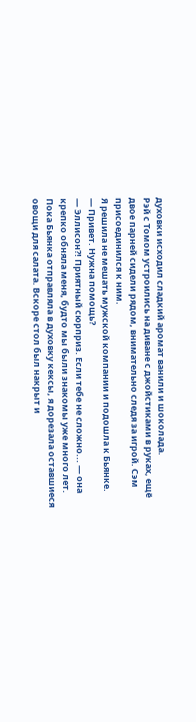духовки исходил сладкий аромат ванили и шоколада.
Рэй с Томом устроились на диване с джойстиками в руках, ещё двое парней сидели рядом, внимательно следя за игрой. Сэм присоединился к ним.
Я решила не мешать мужской компании и подошла к Бьянке.
— Привет. Нужна помощь?
— Эллисон?! Приятный сюрприз. Если тебе не сложно... — она крепко обняла меня, будто мы были знакомы уже много лет.
Пока Бьянка отправляла в духовку кексы, я дорезала оставшиеся овощи для салата. Вскоре стол был накрыт и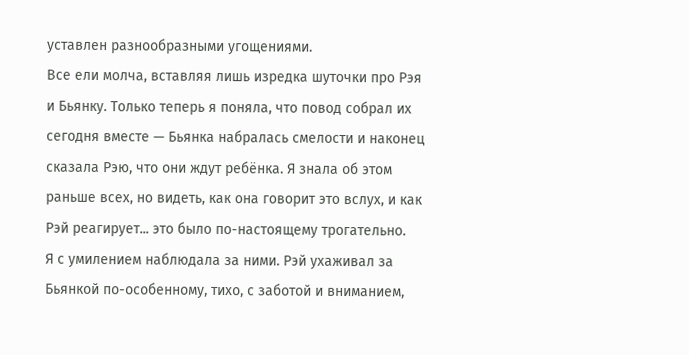уставлен разнообразными угощениями.
Все ели молча, вставляя лишь изредка шуточки про Рэя и Бьянку. Только теперь я поняла, что повод собрал их сегодня вместе — Бьянка набралась смелости и наконец сказала Рэю, что они ждут ребёнка. Я знала об этом раньше всех, но видеть, как она говорит это вслух, и как Рэй реагирует... это было по-настоящему трогательно.
Я с умилением наблюдала за ними. Рэй ухаживал за Бьянкой по-особенному, тихо, с заботой и вниманием,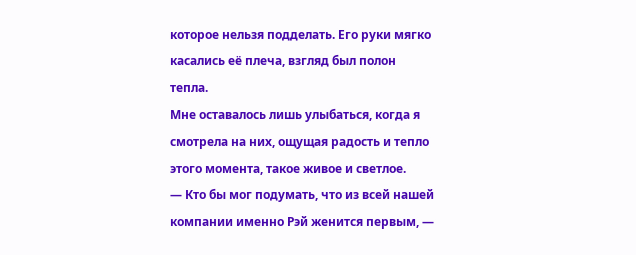которое нельзя подделать. Его руки мягко касались её плеча, взгляд был полон тепла.
Мне оставалось лишь улыбаться, когда я смотрела на них, ощущая радость и тепло этого момента, такое живое и светлое.
— Кто бы мог подумать, что из всей нашей компании именно Рэй женится первым, —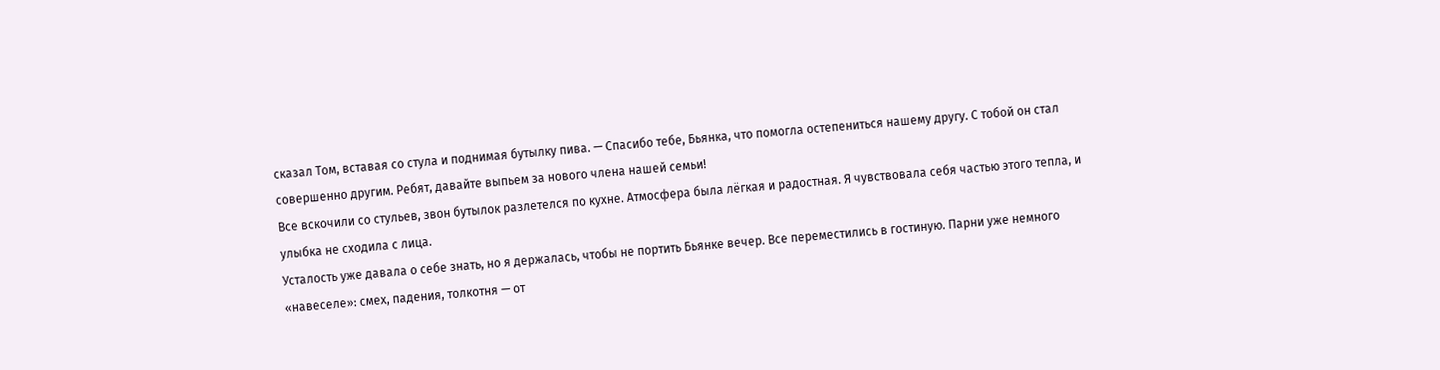сказал Том, вставая со стула и поднимая бутылку пива. — Спасибо тебе, Бьянка, что помогла остепениться нашему другу. С тобой он стал совершенно другим. Ребят, давайте выпьем за нового члена нашей семьи!
Все вскочили со стульев, звон бутылок разлетелся по кухне. Атмосфера была лёгкая и радостная. Я чувствовала себя частью этого тепла, и улыбка не сходила с лица.
Усталость уже давала о себе знать, но я держалась, чтобы не портить Бьянке вечер. Все переместились в гостиную. Парни уже немного «навеселе»: смех, падения, толкотня — от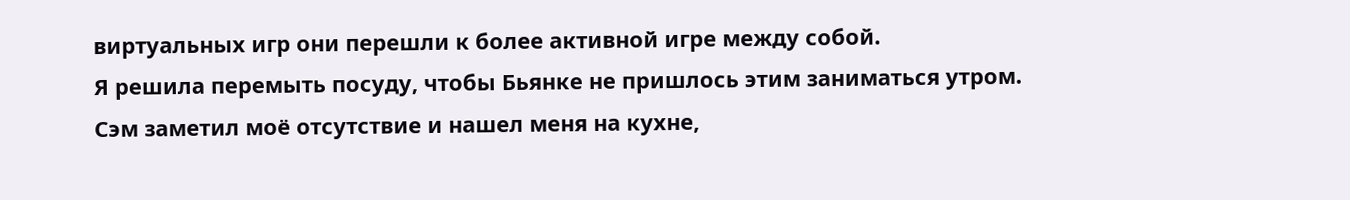виртуальных игр они перешли к более активной игре между собой.
Я решила перемыть посуду, чтобы Бьянке не пришлось этим заниматься утром.
Сэм заметил моё отсутствие и нашел меня на кухне,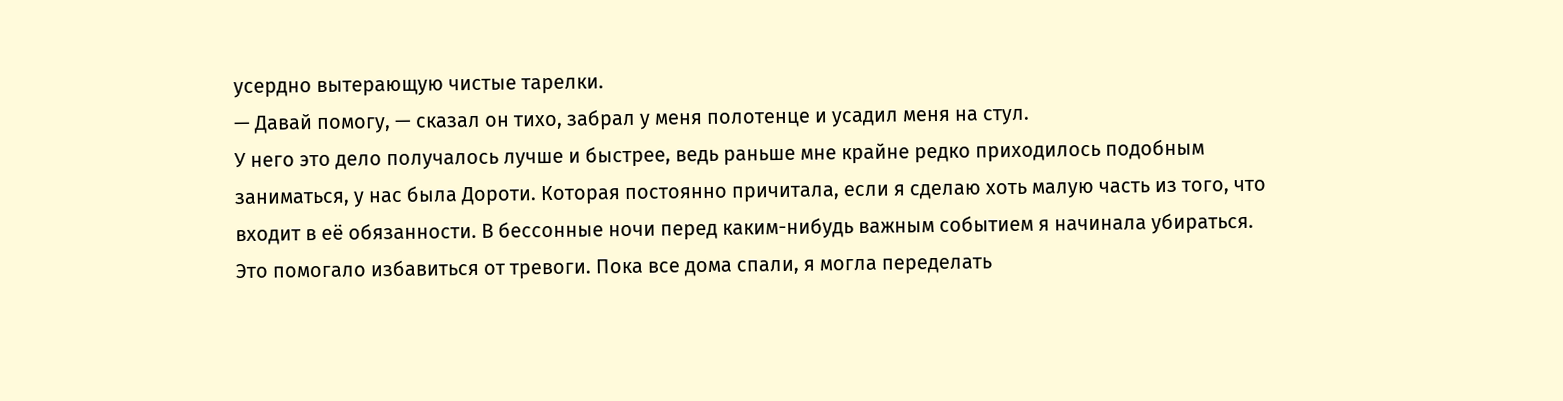усердно вытерающую чистые тарелки.
— Давай помогу, — сказал он тихо, забрал у меня полотенце и усадил меня на стул.
У него это дело получалось лучше и быстрее, ведь раньше мне крайне редко приходилось подобным заниматься, у нас была Дороти. Которая постоянно причитала, если я сделаю хоть малую часть из того, что входит в её обязанности. В бессонные ночи перед каким-нибудь важным событием я начинала убираться. Это помогало избавиться от тревоги. Пока все дома спали, я могла переделать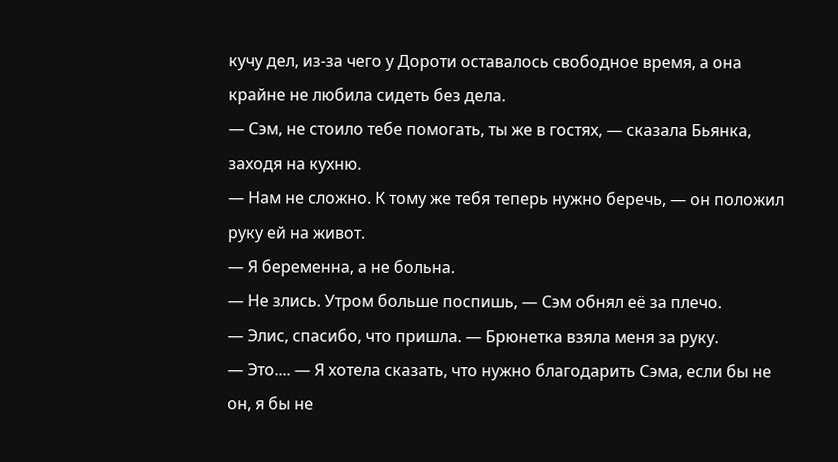кучу дел, из-за чего у Дороти оставалось свободное время, а она крайне не любила сидеть без дела.
— Сэм, не стоило тебе помогать, ты же в гостях, — сказала Бьянка, заходя на кухню.
— Нам не сложно. К тому же тебя теперь нужно беречь, — он положил руку ей на живот.
— Я беременна, а не больна.
— Не злись. Утром больше поспишь, — Сэм обнял её за плечо.
— Элис, спасибо, что пришла. — Брюнетка взяла меня за руку.
— Это.... — Я хотела сказать, что нужно благодарить Сэма, если бы не он, я бы не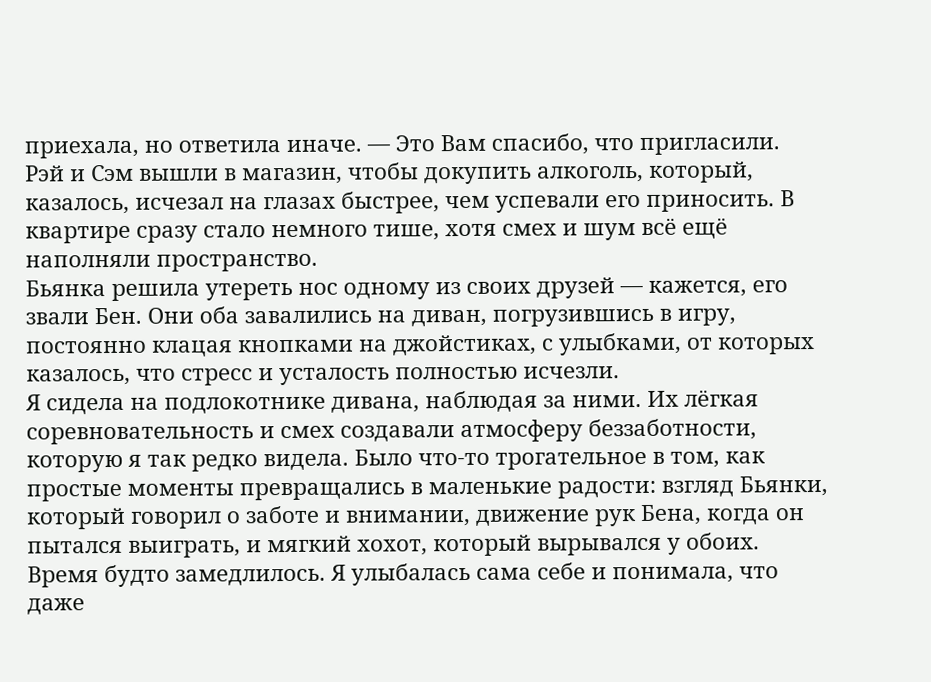приехала, но ответила иначе. — Это Вам спасибо, что пригласили.
Рэй и Сэм вышли в магазин, чтобы докупить алкоголь, который, казалось, исчезал на глазах быстрее, чем успевали его приносить. В квартире сразу стало немного тише, хотя смех и шум всё ещё наполняли пространство.
Бьянка решила утереть нос одному из своих друзей — кажется, его звали Бен. Они оба завалились на диван, погрузившись в игру, постоянно клацая кнопками на джойстиках, с улыбками, от которых казалось, что стресс и усталость полностью исчезли.
Я сидела на подлокотнике дивана, наблюдая за ними. Их лёгкая соревновательность и смех создавали атмосферу беззаботности, которую я так редко видела. Было что-то трогательное в том, как простые моменты превращались в маленькие радости: взгляд Бьянки, который говорил о заботе и внимании, движение рук Бена, когда он пытался выиграть, и мягкий хохот, который вырывался у обоих.
Время будто замедлилось. Я улыбалась сама себе и понимала, что даже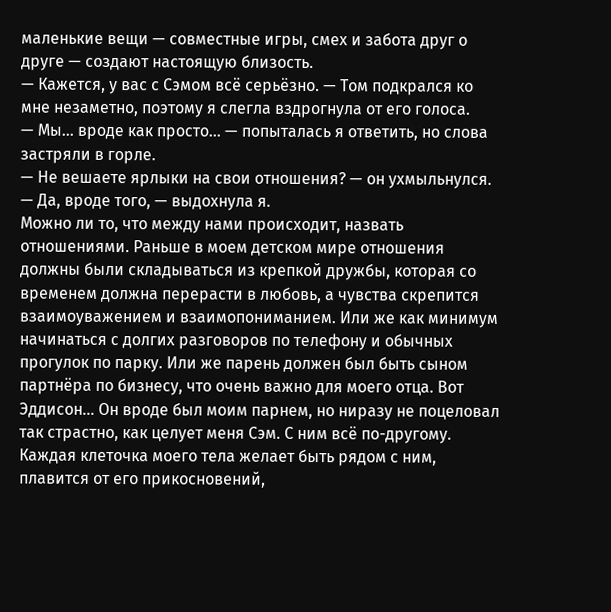маленькие вещи — совместные игры, смех и забота друг о друге — создают настоящую близость.
— Кажется, у вас с Сэмом всё серьёзно. — Том подкрался ко мне незаметно, поэтому я слегла вздрогнула от его голоса.
— Мы... вроде как просто... — попыталась я ответить, но слова застряли в горле.
— Не вешаете ярлыки на свои отношения? — он ухмыльнулся.
— Да, вроде того, — выдохнула я.
Можно ли то, что между нами происходит, назвать отношениями. Раньше в моем детском мире отношения должны были складываться из крепкой дружбы, которая со временем должна перерасти в любовь, а чувства скрепится взаимоуважением и взаимопониманием. Или же как минимум начинаться с долгих разговоров по телефону и обычных прогулок по парку. Или же парень должен был быть сыном партнёра по бизнесу, что очень важно для моего отца. Вот Эддисон... Он вроде был моим парнем, но ниразу не поцеловал так страстно, как целует меня Сэм. С ним всё по-другому. Каждая клеточка моего тела желает быть рядом с ним, плавится от его прикосновений,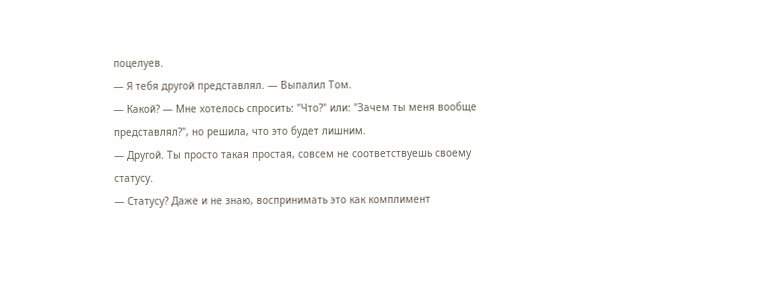поцелуев.
— Я тебя другой представлял. — Выпалил Том.
— Какой? — Мне хотелось спросить: "Что?" или: "Зачем ты меня вообще представлял?", но решила, что это будет лишним.
— Другой. Ты просто такая простая, совсем не соответствуешь своему статусу.
— Статусу? Даже и не знаю, воспринимать это как комплимент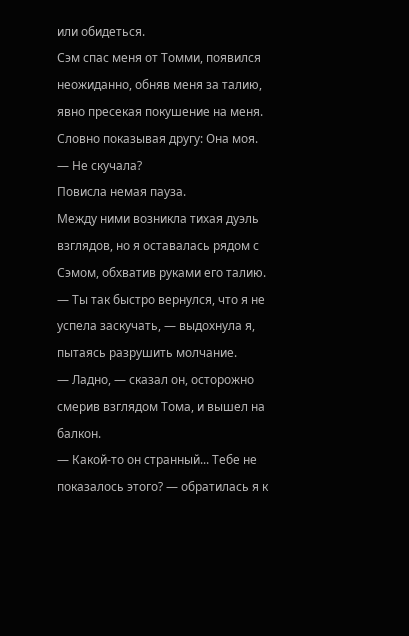или обидеться.
Сэм спас меня от Томми, появился неожиданно, обняв меня за талию, явно пресекая покушение на меня. Словно показывая другу: Она моя.
— Не скучала?
Повисла немая пауза.
Между ними возникла тихая дуэль взглядов, но я оставалась рядом с Сэмом, обхватив руками его талию.
— Ты так быстро вернулся, что я не успела заскучать, — выдохнула я, пытаясь разрушить молчание.
— Ладно, — сказал он, осторожно смерив взглядом Тома, и вышел на балкон.
— Какой-то он странный... Тебе не показалось этого? — обратилась я к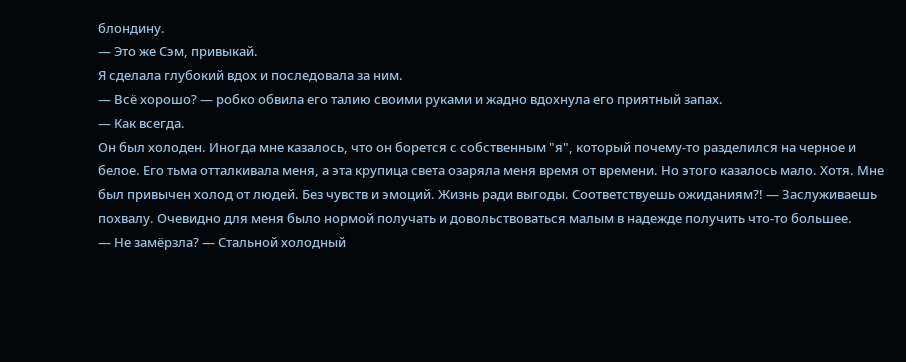блондину.
— Это же Сэм, привыкай.
Я сделала глубокий вдох и последовала за ним.
— Всё хорошо? — робко обвила его талию своими руками и жадно вдохнула его приятный запах.
— Как всегда.
Он был холоден. Иногда мне казалось, что он борется с собственным "я", который почему-то разделился на черное и белое. Его тьма отталкивала меня, а эта крупица света озаряла меня время от времени. Но этого казалось мало. Хотя. Мне был привычен холод от людей. Без чувств и эмоций. Жизнь ради выгоды. Соответствуешь ожиданиям?! — Заслуживаешь похвалу. Очевидно для меня было нормой получать и довольствоваться малым в надежде получить что-то большее.
— Не замёрзла? — Стальной холодный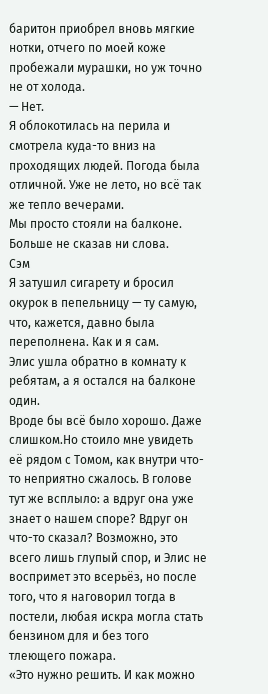баритон приобрел вновь мягкие нотки, отчего по моей коже пробежали мурашки, но уж точно не от холода.
— Нет.
Я облокотилась на перила и смотрела куда-то вниз на проходящих людей. Погода была отличной. Уже не лето, но всё так же тепло вечерами.
Мы просто стояли на балконе. Больше не сказав ни слова.
Сэм
Я затушил сигарету и бросил окурок в пепельницу — ту самую, что, кажется, давно была переполнена. Как и я сам.
Элис ушла обратно в комнату к ребятам, а я остался на балконе один.
Вроде бы всё было хорошо. Даже слишком.Но стоило мне увидеть её рядом с Томом, как внутри что-то неприятно сжалось. В голове тут же всплыло: а вдруг она уже знает о нашем споре? Вдруг он что-то сказал? Возможно, это всего лишь глупый спор, и Элис не воспримет это всерьёз, но после того, что я наговорил тогда в постели, любая искра могла стать бензином для и без того тлеющего пожара.
«Это нужно решить. И как можно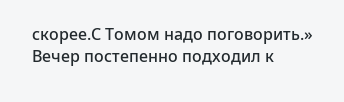скорее.С Томом надо поговорить.»
Вечер постепенно подходил к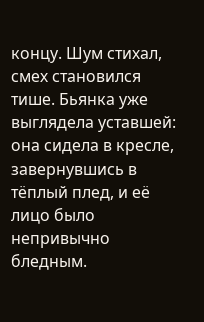концу. Шум стихал, смех становился тише. Бьянка уже выглядела уставшей: она сидела в кресле, завернувшись в тёплый плед, и её лицо было непривычно бледным.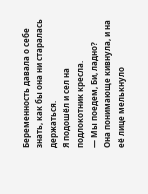Беременность давала о себе знать, как бы она ни старалась держаться.
Я подошёл и сел на подлокотник кресла.
— Мы поедем, Би, ладно?
Она понимающе кивнула, и на её лице мелькнуло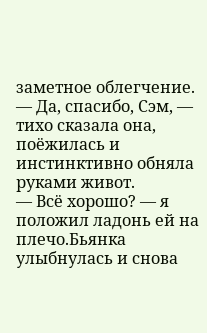заметное облегчение.
— Да, спасибо, Сэм, — тихо сказала она, поёжилась и инстинктивно обняла руками живот.
— Всё хорошо? — я положил ладонь ей на плечо.Бьянка улыбнулась и снова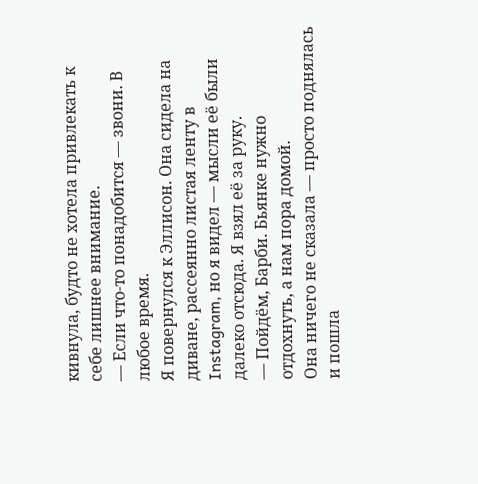кивнула, будто не хотела привлекать к себе лишнее внимание.
— Если что-то понадобится — звони. В любое время.
Я повернулся к Эллисон. Она сидела на диване, рассеянно листая ленту в Instagram, но я видел — мысли её были далеко отсюда. Я взял её за руку.
— Пойдём, Барби. Бьянке нужно отдохнуть, а нам пора домой.
Она ничего не сказала — просто поднялась и пошла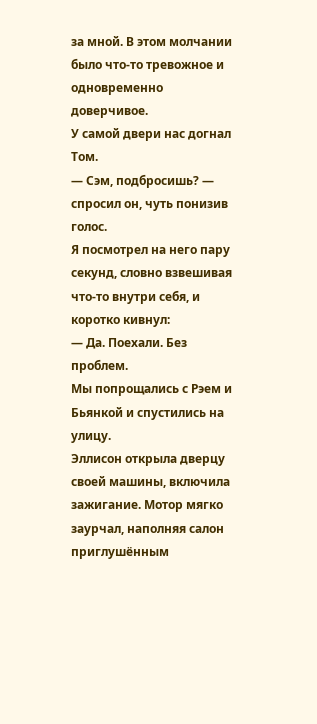за мной. В этом молчании было что-то тревожное и одновременно доверчивое.
У самой двери нас догнал Том.
— Сэм, подбросишь? — спросил он, чуть понизив голос.
Я посмотрел на него пару секунд, словно взвешивая что-то внутри себя, и коротко кивнул:
— Да. Поехали. Без проблем.
Мы попрощались с Рэем и Бьянкой и спустились на улицу.
Эллисон открыла дверцу своей машины, включила зажигание. Мотор мягко заурчал, наполняя салон приглушённым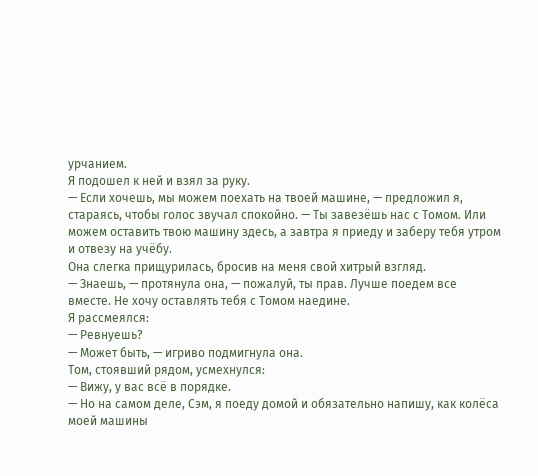урчанием.
Я подошел к ней и взял за руку.
— Если хочешь, мы можем поехать на твоей машине, — предложил я, стараясь, чтобы голос звучал спокойно. — Ты завезёшь нас с Томом. Или можем оставить твою машину здесь, а завтра я приеду и заберу тебя утром и отвезу на учёбу.
Она слегка прищурилась, бросив на меня свой хитрый взгляд.
— Знаешь, — протянула она, — пожалуй, ты прав. Лучше поедем все вместе. Не хочу оставлять тебя с Томом наедине.
Я рассмеялся:
— Ревнуешь?
— Может быть, — игриво подмигнула она.
Том, стоявший рядом, усмехнулся:
— Вижу, у вас всё в порядке.
— Но на самом деле, Сэм, я поеду домой и обязательно напишу, как колёса моей машины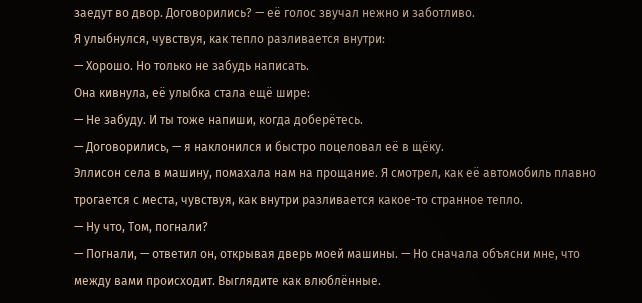заедут во двор. Договорились? — её голос звучал нежно и заботливо.
Я улыбнулся, чувствуя, как тепло разливается внутри:
— Хорошо. Но только не забудь написать.
Она кивнула, её улыбка стала ещё шире:
— Не забуду. И ты тоже напиши, когда доберётесь.
— Договорились, — я наклонился и быстро поцеловал её в щёку.
Эллисон села в машину, помахала нам на прощание. Я смотрел, как её автомобиль плавно трогается с места, чувствуя, как внутри разливается какое-то странное тепло.
— Ну что, Том, погнали?
— Погнали, — ответил он, открывая дверь моей машины. — Но сначала объясни мне, что между вами происходит. Выглядите как влюблённые.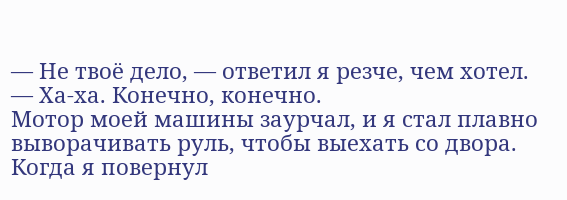— Не твоё дело, — ответил я резче, чем хотел.
— Ха-ха. Конечно, конечно.
Мотор моей машины заурчал, и я стал плавно выворачивать руль, чтобы выехать со двора.
Когда я повернул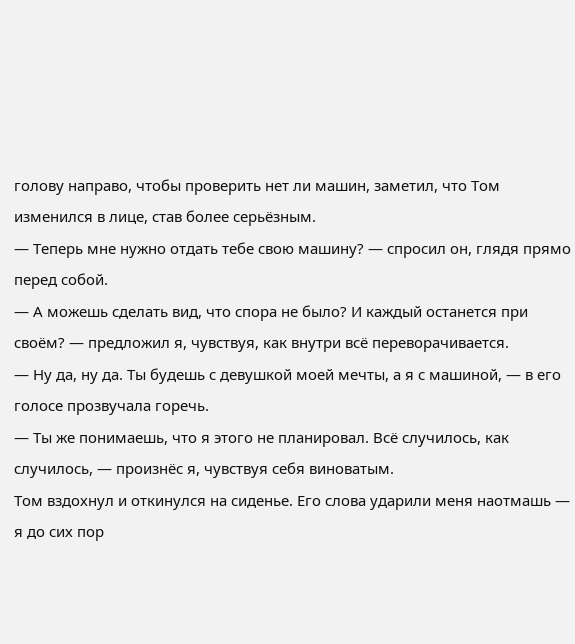голову направо, чтобы проверить нет ли машин, заметил, что Том изменился в лице, став более серьёзным.
— Теперь мне нужно отдать тебе свою машину? — спросил он, глядя прямо перед собой.
— А можешь сделать вид, что спора не было? И каждый останется при своём? — предложил я, чувствуя, как внутри всё переворачивается.
— Ну да, ну да. Ты будешь с девушкой моей мечты, а я с машиной, — в его голосе прозвучала горечь.
— Ты же понимаешь, что я этого не планировал. Всё случилось, как случилось, — произнёс я, чувствуя себя виноватым.
Том вздохнул и откинулся на сиденье. Его слова ударили меня наотмашь — я до сих пор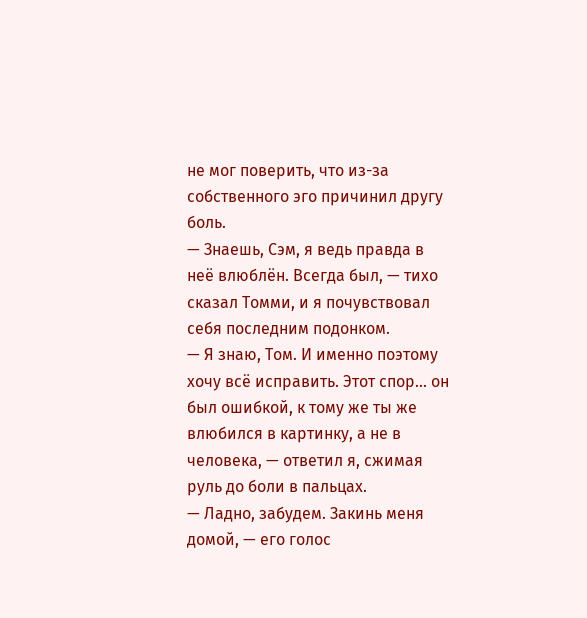не мог поверить, что из-за собственного эго причинил другу боль.
— Знаешь, Сэм, я ведь правда в неё влюблён. Всегда был, — тихо сказал Томми, и я почувствовал себя последним подонком.
— Я знаю, Том. И именно поэтому хочу всё исправить. Этот спор... он был ошибкой, к тому же ты же влюбился в картинку, а не в человека, — ответил я, сжимая руль до боли в пальцах.
— Ладно, забудем. Закинь меня домой, — его голос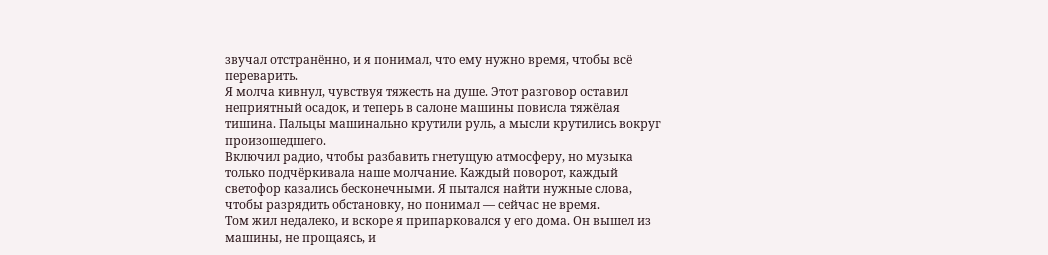звучал отстранённо, и я понимал, что ему нужно время, чтобы всё переварить.
Я молча кивнул, чувствуя тяжесть на душе. Этот разговор оставил неприятный осадок, и теперь в салоне машины повисла тяжёлая тишина. Пальцы машинально крутили руль, а мысли крутились вокруг произошедшего.
Включил радио, чтобы разбавить гнетущую атмосферу, но музыка только подчёркивала наше молчание. Каждый поворот, каждый светофор казались бесконечными. Я пытался найти нужные слова, чтобы разрядить обстановку, но понимал — сейчас не время.
Том жил недалеко, и вскоре я припарковался у его дома. Он вышел из машины, не прощаясь, и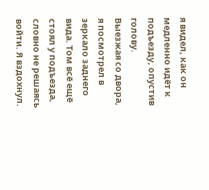я видел, как он медленно идёт к подъезду, опустив голову.
Выезжая со двора, я посмотрел в зеркало заднего вида. Том всё ещё стоял у подъезда, словно не решаясь войти. Я вздохнул.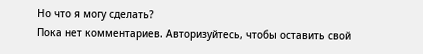Но что я могу сделать?
Пока нет комментариев. Авторизуйтесь, чтобы оставить свой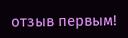отзыв первым!